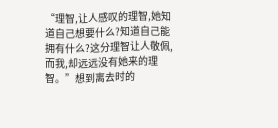“理智,让人感叹的理智,她知道自己想要什么?知道自己能拥有什么?这分理智让人敬佩,而我,却远远没有她来的理智。”想到离去时的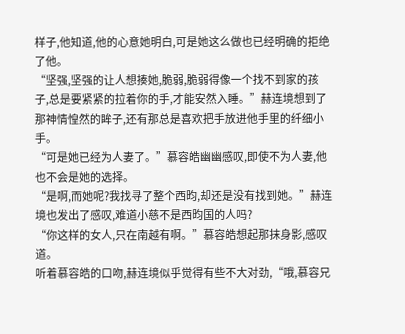样子,他知道,他的心意她明白,可是她这么做也已经明确的拒绝了他。
“坚强,坚强的让人想揍她,脆弱,脆弱得像一个找不到家的孩子,总是要紧紧的拉着你的手,才能安然入睡。”赫连境想到了那神情惶然的眸子,还有那总是喜欢把手放进他手里的纤细小手。
“可是她已经为人妻了。”慕容皓幽幽感叹,即使不为人妻,他也不会是她的选择。
“是啊,而她呢?我找寻了整个西昀,却还是没有找到她。”赫连境也发出了感叹,难道小慈不是西昀国的人吗?
“你这样的女人,只在南越有啊。”慕容皓想起那抹身影,感叹道。
听着慕容皓的口吻,赫连境似乎觉得有些不大对劲,“哦,慕容兄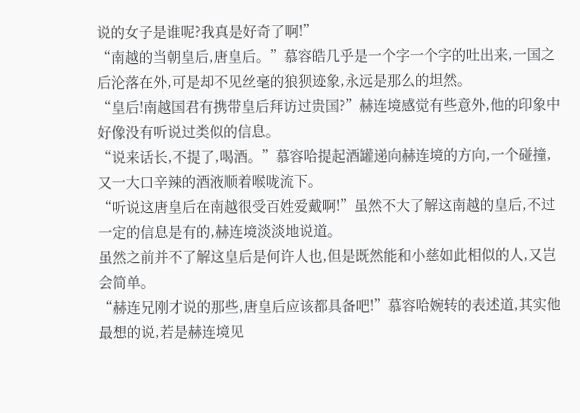说的女子是谁呢?我真是好奇了啊!”
“南越的当朝皇后,唐皇后。”慕容皓几乎是一个字一个字的吐出来,一国之后沦落在外,可是却不见丝毫的狼狈迹象,永远是那么的坦然。
“皇后!南越国君有携带皇后拜访过贵国?”赫连境感觉有些意外,他的印象中好像没有听说过类似的信息。
“说来话长,不提了,喝酒。”慕容哈提起酒罐递向赫连境的方向,一个碰撞,又一大口辛辣的酒液顺着喉咙流下。
“听说这唐皇后在南越很受百姓爱戴啊!”虽然不大了解这南越的皇后,不过一定的信息是有的,赫连境淡淡地说道。
虽然之前并不了解这皇后是何许人也,但是既然能和小慈如此相似的人,又岂会简单。
“赫连兄刚才说的那些,唐皇后应该都具备吧!”慕容哈婉转的表述道,其实他最想的说,若是赫连境见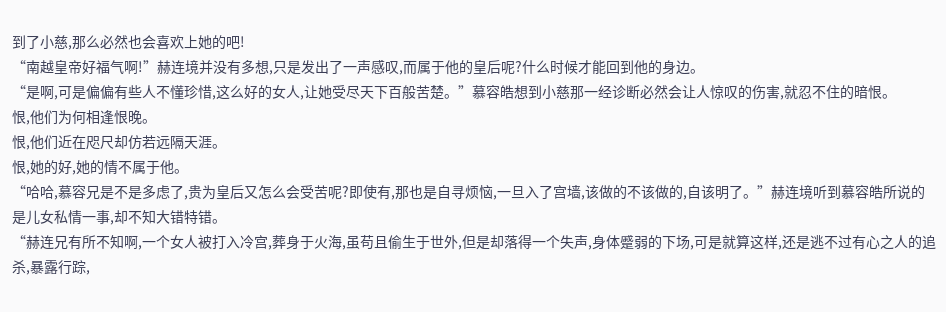到了小慈,那么必然也会喜欢上她的吧!
“南越皇帝好福气啊!”赫连境并没有多想,只是发出了一声感叹,而属于他的皇后呢?什么时候才能回到他的身边。
“是啊,可是偏偏有些人不懂珍惜,这么好的女人,让她受尽天下百般苦楚。”慕容皓想到小慈那一经诊断必然会让人惊叹的伤害,就忍不住的暗恨。
恨,他们为何相逢恨晚。
恨,他们近在咫尺却仿若远隔天涯。
恨,她的好,她的情不属于他。
“哈哈,慕容兄是不是多虑了,贵为皇后又怎么会受苦呢?即使有,那也是自寻烦恼,一旦入了宫墙,该做的不该做的,自该明了。”赫连境听到慕容皓所说的是儿女私情一事,却不知大错特错。
“赫连兄有所不知啊,一个女人被打入冷宫,葬身于火海,虽苟且偷生于世外,但是却落得一个失声,身体蹙弱的下场,可是就算这样,还是逃不过有心之人的追杀,暴露行踪,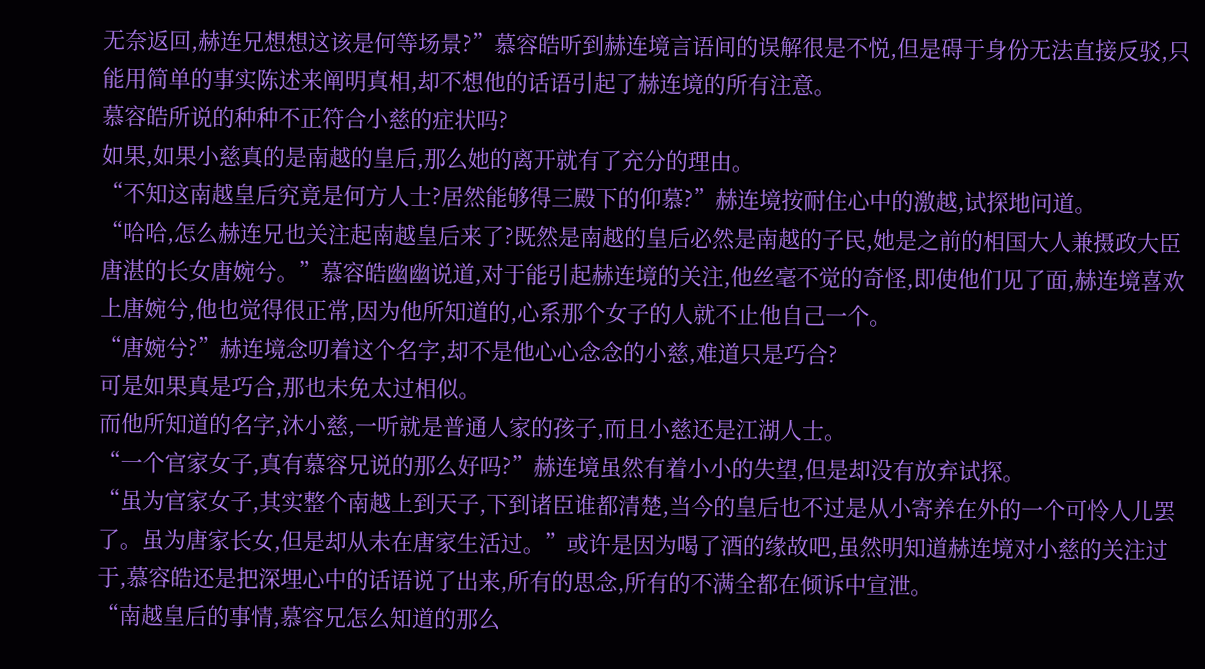无奈返回,赫连兄想想这该是何等场景?”慕容皓听到赫连境言语间的误解很是不悦,但是碍于身份无法直接反驳,只能用简单的事实陈述来阐明真相,却不想他的话语引起了赫连境的所有注意。
慕容皓所说的种种不正符合小慈的症状吗?
如果,如果小慈真的是南越的皇后,那么她的离开就有了充分的理由。
“不知这南越皇后究竟是何方人士?居然能够得三殿下的仰慕?”赫连境按耐住心中的激越,试探地问道。
“哈哈,怎么赫连兄也关注起南越皇后来了?既然是南越的皇后必然是南越的子民,她是之前的相国大人兼摄政大臣唐湛的长女唐婉兮。”慕容皓幽幽说道,对于能引起赫连境的关注,他丝毫不觉的奇怪,即使他们见了面,赫连境喜欢上唐婉兮,他也觉得很正常,因为他所知道的,心系那个女子的人就不止他自己一个。
“唐婉兮?”赫连境念叨着这个名字,却不是他心心念念的小慈,难道只是巧合?
可是如果真是巧合,那也未免太过相似。
而他所知道的名字,沐小慈,一听就是普通人家的孩子,而且小慈还是江湖人士。
“一个官家女子,真有慕容兄说的那么好吗?”赫连境虽然有着小小的失望,但是却没有放弃试探。
“虽为官家女子,其实整个南越上到天子,下到诸臣谁都清楚,当今的皇后也不过是从小寄养在外的一个可怜人儿罢了。虽为唐家长女,但是却从未在唐家生活过。”或许是因为喝了酒的缘故吧,虽然明知道赫连境对小慈的关注过于,慕容皓还是把深埋心中的话语说了出来,所有的思念,所有的不满全都在倾诉中宣泄。
“南越皇后的事情,慕容兄怎么知道的那么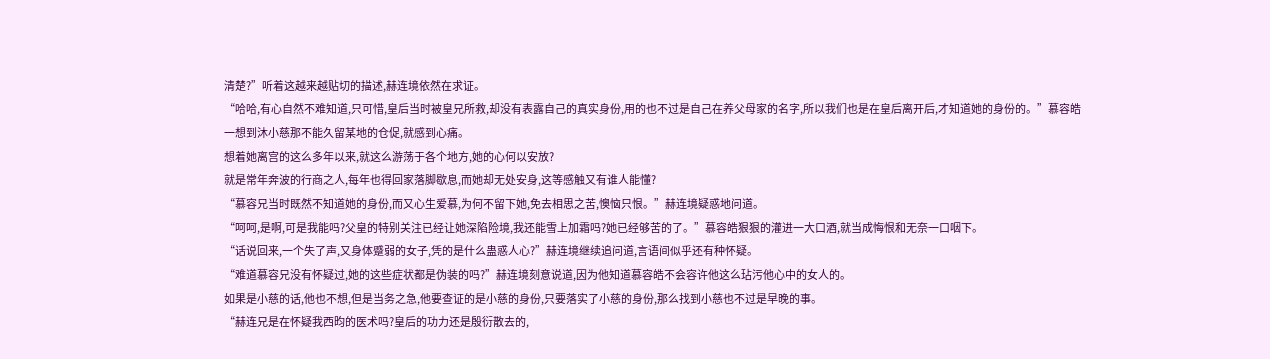清楚?”听着这越来越贴切的描述,赫连境依然在求证。
“哈哈,有心自然不难知道,只可惜,皇后当时被皇兄所救,却没有表露自己的真实身份,用的也不过是自己在养父母家的名字,所以我们也是在皇后离开后,才知道她的身份的。”慕容皓一想到沐小慈那不能久留某地的仓促,就感到心痛。
想着她离宫的这么多年以来,就这么游荡于各个地方,她的心何以安放?
就是常年奔波的行商之人,每年也得回家落脚歇息,而她却无处安身,这等感触又有谁人能懂?
“慕容兄当时既然不知道她的身份,而又心生爱慕,为何不留下她,免去相思之苦,懊恼只恨。”赫连境疑惑地问道。
“呵呵,是啊,可是我能吗?父皇的特别关注已经让她深陷险境,我还能雪上加霜吗?她已经够苦的了。”慕容皓狠狠的灌进一大口酒,就当成悔恨和无奈一口咽下。
“话说回来,一个失了声,又身体蹙弱的女子,凭的是什么蛊惑人心?”赫连境继续追问道,言语间似乎还有种怀疑。
“难道慕容兄没有怀疑过,她的这些症状都是伪装的吗?”赫连境刻意说道,因为他知道慕容皓不会容许他这么玷污他心中的女人的。
如果是小慈的话,他也不想,但是当务之急,他要查证的是小慈的身份,只要落实了小慈的身份,那么找到小慈也不过是早晚的事。
“赫连兄是在怀疑我西昀的医术吗?皇后的功力还是殷衍散去的,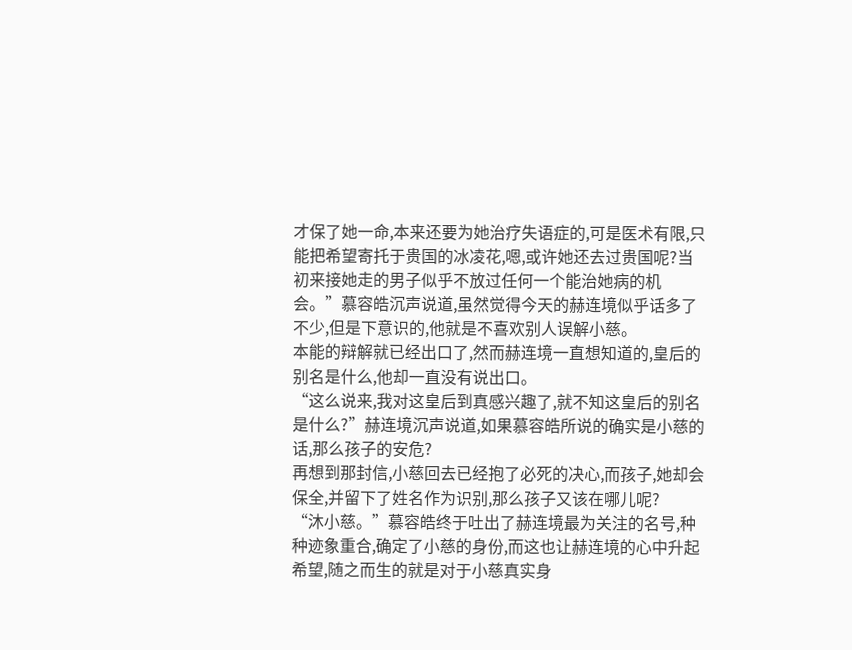才保了她一命,本来还要为她治疗失语症的,可是医术有限,只能把希望寄托于贵国的冰凌花,嗯,或许她还去过贵国呢?当初来接她走的男子似乎不放过任何一个能治她病的机会。”慕容皓沉声说道,虽然觉得今天的赫连境似乎话多了不少,但是下意识的,他就是不喜欢别人误解小慈。
本能的辩解就已经出口了,然而赫连境一直想知道的,皇后的别名是什么,他却一直没有说出口。
“这么说来,我对这皇后到真感兴趣了,就不知这皇后的别名是什么?”赫连境沉声说道,如果慕容皓所说的确实是小慈的话,那么孩子的安危?
再想到那封信,小慈回去已经抱了必死的决心,而孩子,她却会保全,并留下了姓名作为识别,那么孩子又该在哪儿呢?
“沐小慈。”慕容皓终于吐出了赫连境最为关注的名号,种种迹象重合,确定了小慈的身份,而这也让赫连境的心中升起希望,随之而生的就是对于小慈真实身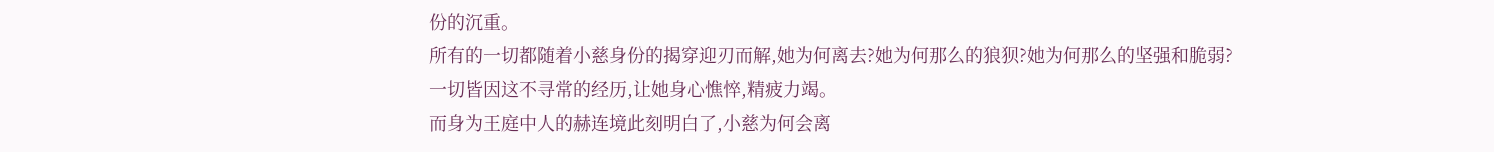份的沉重。
所有的一切都随着小慈身份的揭穿迎刃而解,她为何离去?她为何那么的狼狈?她为何那么的坚强和脆弱?
一切皆因这不寻常的经历,让她身心憔悴,精疲力竭。
而身为王庭中人的赫连境此刻明白了,小慈为何会离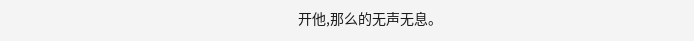开他,那么的无声无息。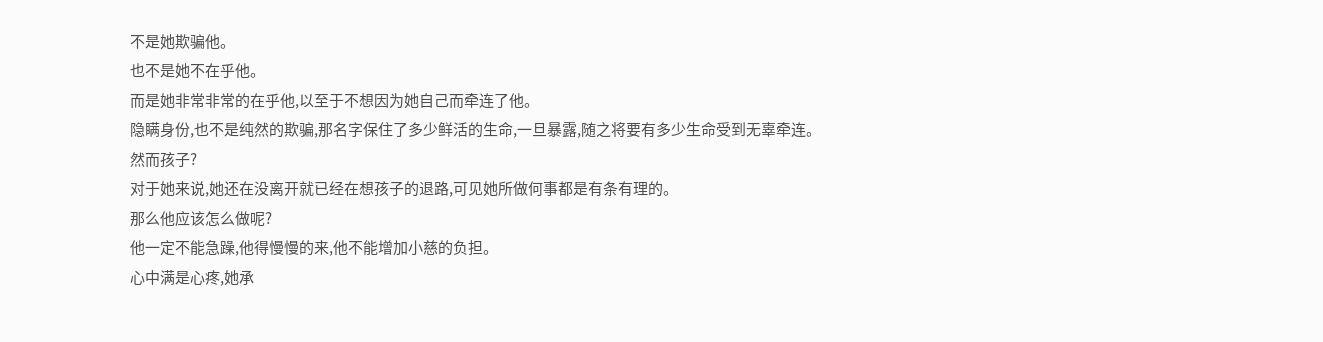不是她欺骗他。
也不是她不在乎他。
而是她非常非常的在乎他,以至于不想因为她自己而牵连了他。
隐瞒身份,也不是纯然的欺骗,那名字保住了多少鲜活的生命,一旦暴露,随之将要有多少生命受到无辜牵连。
然而孩子?
对于她来说,她还在没离开就已经在想孩子的退路,可见她所做何事都是有条有理的。
那么他应该怎么做呢?
他一定不能急躁,他得慢慢的来,他不能增加小慈的负担。
心中满是心疼,她承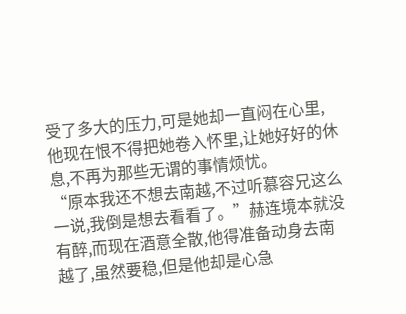受了多大的压力,可是她却一直闷在心里,他现在恨不得把她卷入怀里,让她好好的休息,不再为那些无谓的事情烦忧。
“原本我还不想去南越,不过听慕容兄这么一说,我倒是想去看看了。”赫连境本就没有醉,而现在酒意全散,他得准备动身去南越了,虽然要稳,但是他却是心急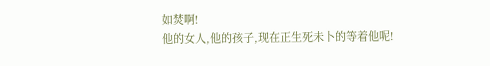如焚啊!
他的女人,他的孩子,现在正生死未卜的等着他呢!